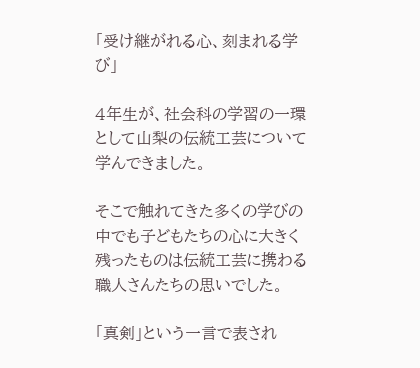「受け継がれる心、刻まれる学び」

4年生が、社会科の学習の一環として山梨の伝統工芸について学んできました。

そこで触れてきた多くの学びの中でも子どもたちの心に大きく残ったものは伝統工芸に携わる職人さんたちの思いでした。

「真剣」という一言で表され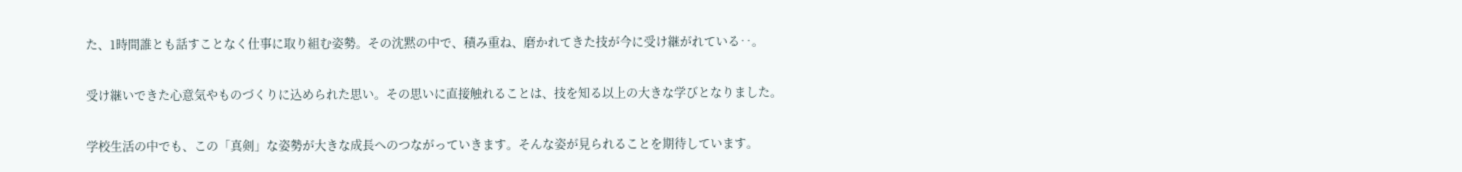た、1時間誰とも話すことなく仕事に取り組む姿勢。その沈黙の中で、積み重ね、磨かれてきた技が今に受け継がれている‥。

受け継いできた心意気やものづくりに込められた思い。その思いに直接触れることは、技を知る以上の大きな学びとなりました。

学校生活の中でも、この「真剣」な姿勢が大きな成長へのつながっていきます。そんな姿が見られることを期待しています。